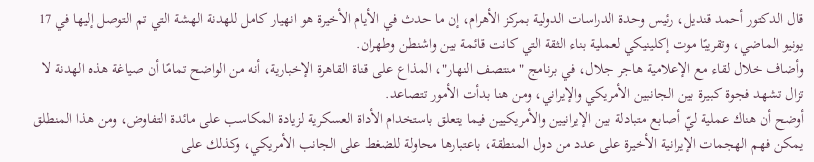قال الدكتور أحمد قنديل، رئيس وحدة الدراسات الدولية بمركز الأهرام، إن ما حدث في الأيام الأخيرة هو انهيار كامل للهدنة الهشة التي تم التوصل إليها في 17 يونيو الماضي، وتقريبًا موت إكلينيكي لعملية بناء الثقة التي كانت قائمة بين واشنطن وطهران.
وأضاف خلال لقاء مع الإعلامية هاجر جلال، في برنامج "منتصف النهار"، المذاع على قناة القاهرة الإخبارية، أنه من الواضح تمامًا أن صياغة هذه الهدنة لا تزال تشهد فجوة كبيرة بين الجانبين الأمريكي والإيراني، ومن هنا بدأت الأمور تتصاعد.
أوضح أن هناك عملية ليّ أصابع متبادلة بين الإيرانيين والأمريكيين فيما يتعلق باستخدام الأداة العسكرية لزيادة المكاسب على مائدة التفاوض، ومن هذا المنطلق يمكن فهم الهجمات الإيرانية الأخيرة على عدد من دول المنطقة، باعتبارها محاولة للضغط على الجانب الأمريكي، وكذلك على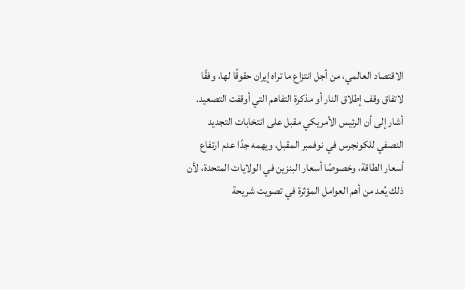الاقتصاد العالمي، من أجل انتزاع ما تراه إيران حقوقًا لها، وفقًا لاتفاق وقف إطلاق النار أو مذكرة التفاهم التي أوقفت التصعيد.
أشار إلى أن الرئيس الأمريكي مقبل على انتخابات التجديد النصفي للكونجرس في نوفمبر المقبل، ويهمه جدًا عدم ارتفاع أسعار الطاقة، وخصوصًا أسعار البنزين في الولايات المتحدة، لأن ذلك يُعد من أهم العوامل المؤثرة في تصويت شريحة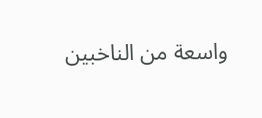واسعة من الناخبين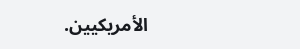الأمريكيين.